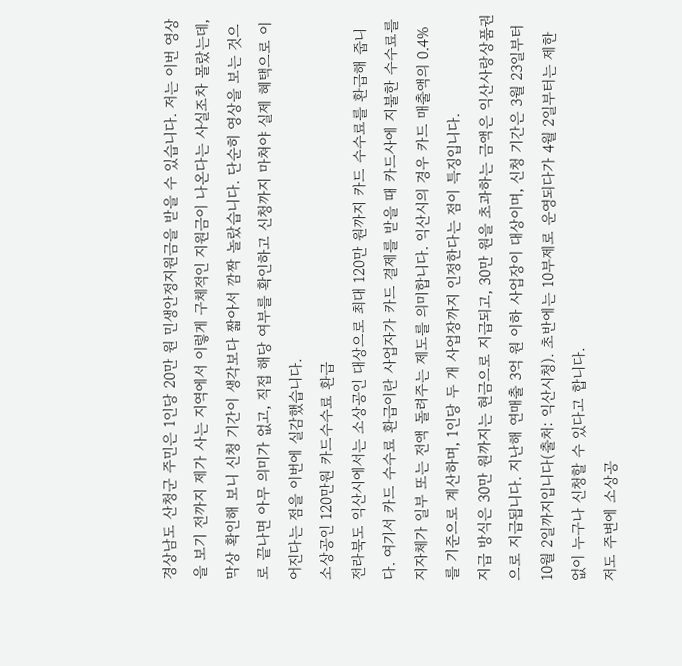경상남도 산청군 주민은 1인당 20만 원 민생안정지원금을 받을 수 있습니다. 저는 이번 영상을 보기 전까지 제가 사는 지역에서 이렇게 구체적인 지원금이 나온다는 사실조차 몰랐는데, 막상 확인해 보니 신청 기간이 생각보다 짧아서 깜짝 놀랐습니다. 단순히 영상을 보는 것으로 끝나면 아무 의미가 없고, 직접 해당 여부를 확인하고 신청까지 마쳐야 실제 혜택으로 이어진다는 점을 이번에 실감했습니다.
소상공인 120만원 카드수수료 환급
전라북도 익산시에서는 소상공인 대상으로 최대 120만 원까지 카드 수수료를 환급해 줍니다. 여기서 카드 수수료 환급이란 사업자가 카드 결제를 받을 때 카드사에 지불한 수수료를 지자체가 일부 또는 전액 돌려주는 제도를 의미합니다. 익산시의 경우 카드 매출액의 0.4%를 기준으로 계산하며, 1인당 두 개 사업장까지 인정한다는 점이 특징입니다.
지급 방식은 30만 원까지는 현금으로 지급되고, 30만 원을 초과하는 금액은 익산사랑상품권으로 지급됩니다. 지난해 연매출 3억 원 이하 사업장이 대상이며, 신청 기간은 3월 23일부터 10월 2일까지입니다(출처: 익산시청). 초반에는 10부제로 운영되다가 4월 2일부터는 제한 없이 누구나 신청할 수 있다고 합니다.
저도 주변에 소상공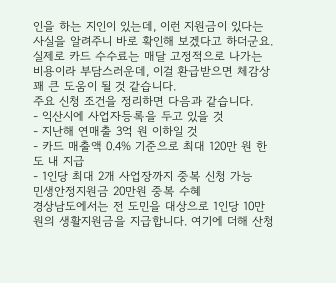인을 하는 지인이 있는데, 이런 지원금이 있다는 사실을 알려주니 바로 확인해 보겠다고 하더군요. 실제로 카드 수수료는 매달 고정적으로 나가는 비용이라 부담스러운데, 이걸 환급받으면 체감상 꽤 큰 도움이 될 것 같습니다.
주요 신청 조건을 정리하면 다음과 같습니다.
- 익산시에 사업자등록을 두고 있을 것
- 지난해 연매출 3억 원 이하일 것
- 카드 매출액 0.4% 기준으로 최대 120만 원 한도 내 지급
- 1인당 최대 2개 사업장까지 중복 신청 가능
민생안정지원금 20만원 중복 수혜
경상남도에서는 전 도민을 대상으로 1인당 10만 원의 생활지원금을 지급합니다. 여기에 더해 산청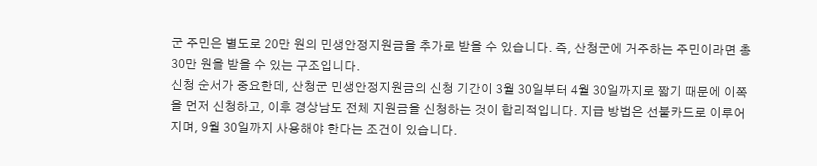군 주민은 별도로 20만 원의 민생안정지원금을 추가로 받을 수 있습니다. 즉, 산청군에 거주하는 주민이라면 총 30만 원을 받을 수 있는 구조입니다.
신청 순서가 중요한데, 산청군 민생안정지원금의 신청 기간이 3월 30일부터 4월 30일까지로 짧기 때문에 이쪽을 먼저 신청하고, 이후 경상남도 전체 지원금을 신청하는 것이 합리적입니다. 지급 방법은 선불카드로 이루어지며, 9월 30일까지 사용해야 한다는 조건이 있습니다.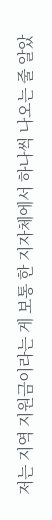저는 지역 지원금이라는 게 보통 한 지자체에서 하나씩 나오는 줄 알았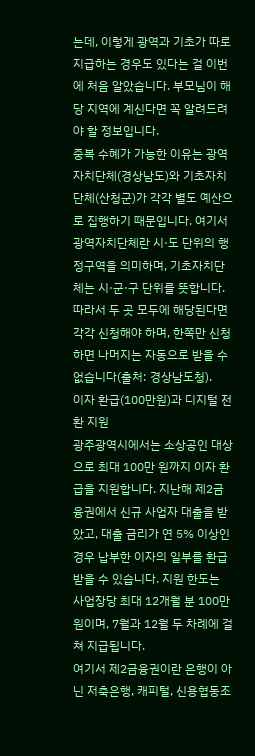는데, 이렇게 광역과 기초가 따로 지급하는 경우도 있다는 걸 이번에 처음 알았습니다. 부모님이 해당 지역에 계신다면 꼭 알려드려야 할 정보입니다.
중복 수혜가 가능한 이유는 광역자치단체(경상남도)와 기초자치단체(산청군)가 각각 별도 예산으로 집행하기 때문입니다. 여기서 광역자치단체란 시·도 단위의 행정구역을 의미하며, 기초자치단체는 시·군·구 단위를 뜻합니다. 따라서 두 곳 모두에 해당된다면 각각 신청해야 하며, 한쪽만 신청하면 나머지는 자동으로 받을 수 없습니다(출처: 경상남도청).
이자 환급(100만원)과 디지털 전환 지원
광주광역시에서는 소상공인 대상으로 최대 100만 원까지 이자 환급을 지원합니다. 지난해 제2금융권에서 신규 사업자 대출을 받았고, 대출 금리가 연 5% 이상인 경우 납부한 이자의 일부를 환급받을 수 있습니다. 지원 한도는 사업장당 최대 12개월 분 100만 원이며, 7월과 12월 두 차례에 걸쳐 지급됩니다.
여기서 제2금융권이란 은행이 아닌 저축은행, 캐피털, 신용협동조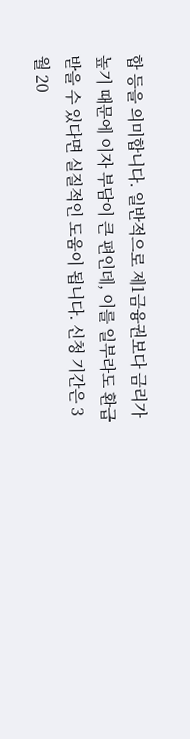합 등을 의미합니다. 일반적으로 제1금융권보다 금리가 높기 때문에 이자 부담이 큰 편인데, 이를 일부라도 환급받을 수 있다면 실질적인 도움이 됩니다. 신청 기간은 3월 20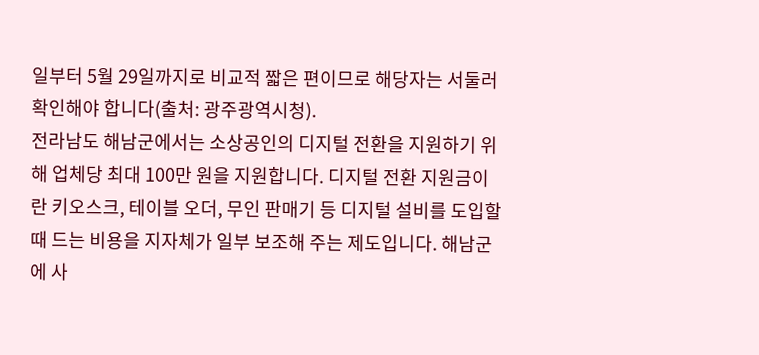일부터 5월 29일까지로 비교적 짧은 편이므로 해당자는 서둘러 확인해야 합니다(출처: 광주광역시청).
전라남도 해남군에서는 소상공인의 디지털 전환을 지원하기 위해 업체당 최대 100만 원을 지원합니다. 디지털 전환 지원금이란 키오스크, 테이블 오더, 무인 판매기 등 디지털 설비를 도입할 때 드는 비용을 지자체가 일부 보조해 주는 제도입니다. 해남군에 사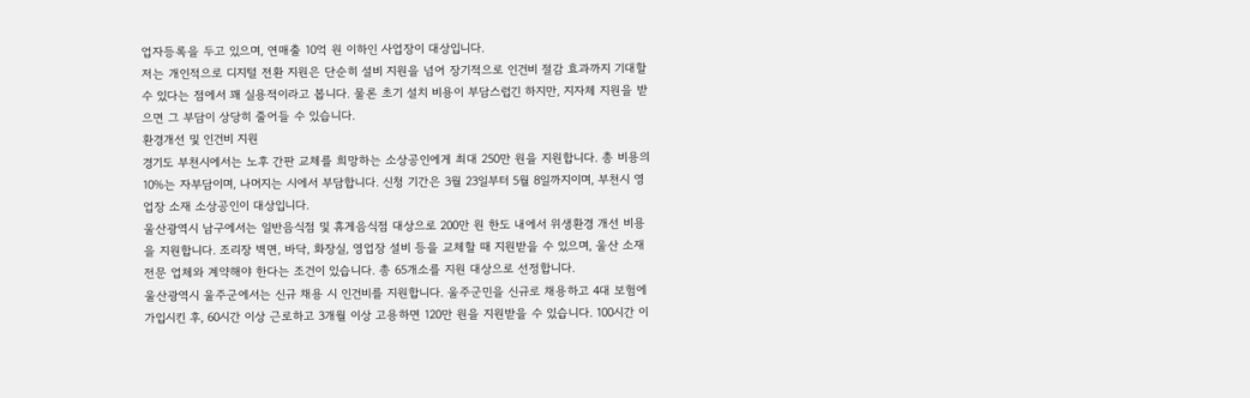업자등록을 두고 있으며, 연매출 10억 원 이하인 사업장이 대상입니다.
저는 개인적으로 디지털 전환 지원은 단순히 설비 지원을 넘어 장기적으로 인건비 절감 효과까지 기대할 수 있다는 점에서 꽤 실용적이라고 봅니다. 물론 초기 설치 비용이 부담스럽긴 하지만, 지자체 지원을 받으면 그 부담이 상당히 줄어들 수 있습니다.
환경개선 및 인건비 지원
경기도 부천시에서는 노후 간판 교체를 희망하는 소상공인에게 최대 250만 원을 지원합니다. 총 비용의 10%는 자부담이며, 나머지는 시에서 부담합니다. 신청 기간은 3월 23일부터 5월 8일까지이며, 부천시 영업장 소재 소상공인이 대상입니다.
울산광역시 남구에서는 일반음식점 및 휴게음식점 대상으로 200만 원 한도 내에서 위생환경 개선 비용을 지원합니다. 조리장 벽면, 바닥, 화장실, 영업장 설비 등을 교체할 때 지원받을 수 있으며, 울산 소재 전문 업체와 계약해야 한다는 조건이 있습니다. 총 65개소를 지원 대상으로 선정합니다.
울산광역시 울주군에서는 신규 채용 시 인건비를 지원합니다. 울주군민을 신규로 채용하고 4대 보험에 가입시킨 후, 60시간 이상 근로하고 3개월 이상 고용하면 120만 원을 지원받을 수 있습니다. 100시간 이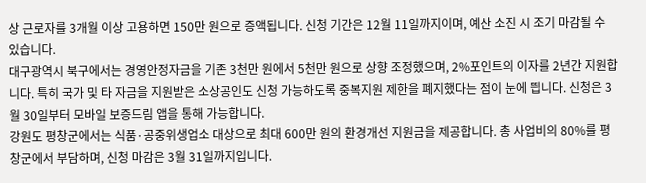상 근로자를 3개월 이상 고용하면 150만 원으로 증액됩니다. 신청 기간은 12월 11일까지이며, 예산 소진 시 조기 마감될 수 있습니다.
대구광역시 북구에서는 경영안정자금을 기존 3천만 원에서 5천만 원으로 상향 조정했으며, 2%포인트의 이자를 2년간 지원합니다. 특히 국가 및 타 자금을 지원받은 소상공인도 신청 가능하도록 중복지원 제한을 폐지했다는 점이 눈에 띕니다. 신청은 3월 30일부터 모바일 보증드림 앱을 통해 가능합니다.
강원도 평창군에서는 식품·공중위생업소 대상으로 최대 600만 원의 환경개선 지원금을 제공합니다. 총 사업비의 80%를 평창군에서 부담하며, 신청 마감은 3월 31일까지입니다.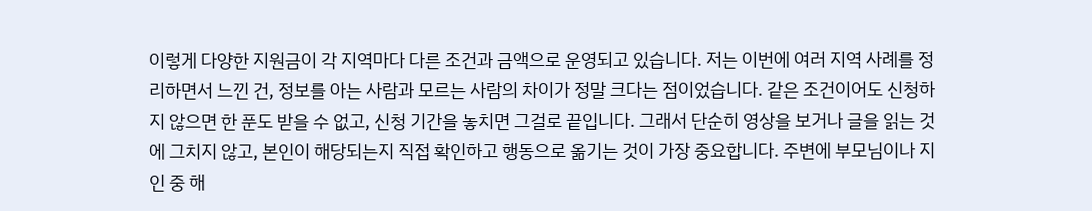이렇게 다양한 지원금이 각 지역마다 다른 조건과 금액으로 운영되고 있습니다. 저는 이번에 여러 지역 사례를 정리하면서 느낀 건, 정보를 아는 사람과 모르는 사람의 차이가 정말 크다는 점이었습니다. 같은 조건이어도 신청하지 않으면 한 푼도 받을 수 없고, 신청 기간을 놓치면 그걸로 끝입니다. 그래서 단순히 영상을 보거나 글을 읽는 것에 그치지 않고, 본인이 해당되는지 직접 확인하고 행동으로 옮기는 것이 가장 중요합니다. 주변에 부모님이나 지인 중 해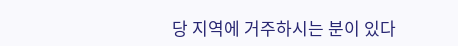당 지역에 거주하시는 분이 있다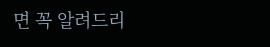면 꼭 알려드리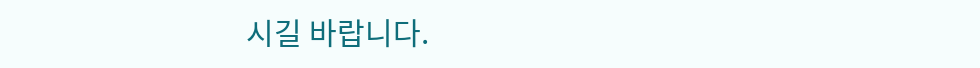시길 바랍니다.